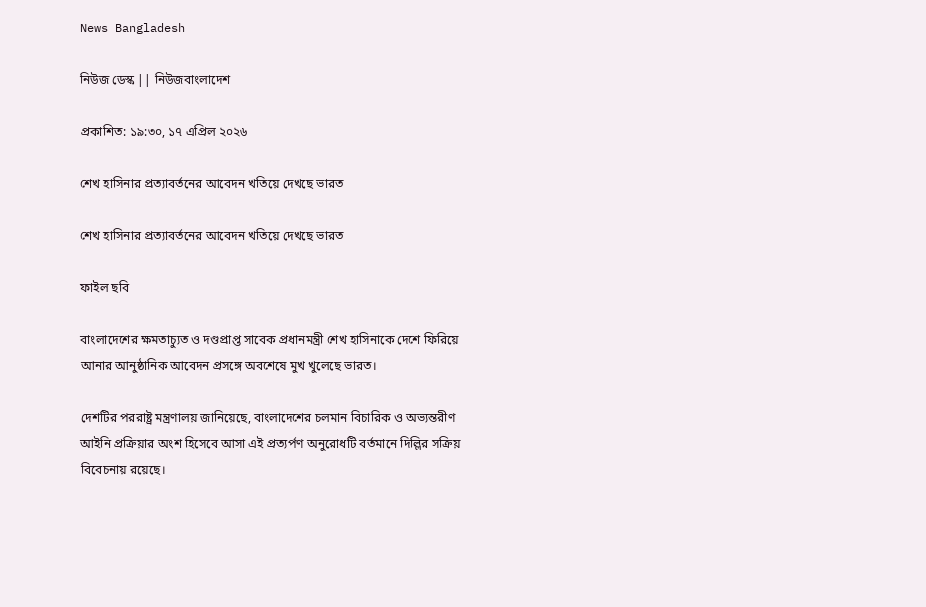News Bangladesh

নিউজ ডেস্ক || নিউজবাংলাদেশ

প্রকাশিত: ১৯:৩০, ১৭ এপ্রিল ২০২৬

শেখ হাসিনার প্রত্যাবর্তনের আবেদন খতিয়ে দেখছে ভারত

শেখ হাসিনার প্রত্যাবর্তনের আবেদন খতিয়ে দেখছে ভারত

ফাইল ছবি

বাংলাদেশের ক্ষমতাচ্যুত ও দণ্ডপ্রাপ্ত সাবেক প্রধানমন্ত্রী শেখ হাসিনাকে দেশে ফিরিয়ে আনার আনুষ্ঠানিক আবেদন প্রসঙ্গে অবশেষে মুখ খুলেছে ভারত।

দেশটির পররাষ্ট্র মন্ত্রণালয় জানিয়েছে, বাংলাদেশের চলমান বিচারিক ও অভ্যন্তরীণ আইনি প্রক্রিয়ার অংশ হিসেবে আসা এই প্রত্যর্পণ অনুরোধটি বর্তমানে দিল্লির সক্রিয় বিবেচনায় রয়েছে।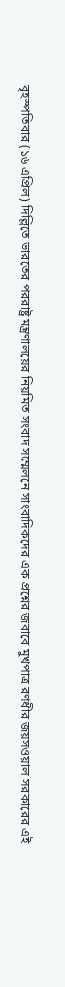বৃহস্পতিবার (১৬ এপ্রিল) দিল্লিতে ভারতের পররাষ্ট্র মন্ত্রণালয়ের নিয়মিত সংবাদ সম্মেলনে সাংবাদিকদের এক প্রশ্নের জবাবে মুখপাত্র রণধীর জয়সওয়াল সরকারের এই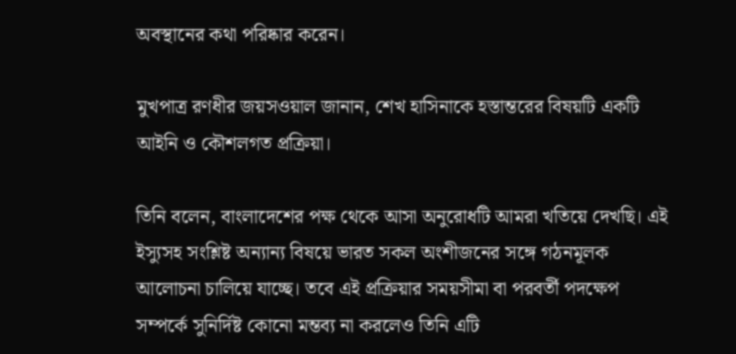অবস্থানের কথা পরিষ্কার করেন।

মুখপাত্র রণধীর জয়সওয়াল জানান, শেখ হাসিনাকে হস্তান্তরের বিষয়টি একটি আইনি ও কৌশলগত প্রক্রিয়া।

তিনি বলেন, বাংলাদেশের পক্ষ থেকে আসা অনুরোধটি আমরা খতিয়ে দেখছি। এই ইস্যুসহ সংশ্লিষ্ট অন্যান্য বিষয়ে ভারত সকল অংশীজনের সঙ্গে গঠনমূলক আলোচনা চালিয়ে যাচ্ছে। তবে এই প্রক্রিয়ার সময়সীমা বা পরবর্তী পদক্ষেপ সম্পর্কে সুনির্দিষ্ট কোনো মন্তব্য না করলেও তিনি এটি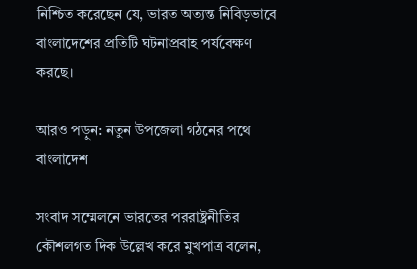নিশ্চিত করেছেন যে, ভারত অত্যন্ত নিবিড়ভাবে বাংলাদেশের প্রতিটি ঘটনাপ্রবাহ পর্যবেক্ষণ করছে।

আরও পড়ুন: নতুন উপজেলা গঠনের পথে বাংলাদেশ

সংবাদ সম্মেলনে ভারতের পররাষ্ট্রনীতির কৌশলগত দিক উল্লেখ করে মুখপাত্র বলেন,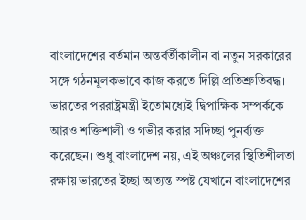বাংলাদেশের বর্তমান অন্তর্বর্তীকালীন বা নতুন সরকারের সঙ্গে গঠনমূলকভাবে কাজ করতে দিল্লি প্রতিশ্রুতিবদ্ধ। ভারতের পররাষ্ট্রমন্ত্রী ইতোমধ্যেই দ্বিপাক্ষিক সম্পর্ককে আরও শক্তিশালী ও গভীর করার সদিচ্ছা পুনর্ব্যক্ত করেছেন। শুধু বাংলাদেশ নয়, এই অঞ্চলের স্থিতিশীলতা রক্ষায় ভারতের ইচ্ছা অত্যন্ত স্পষ্ট যেখানে বাংলাদেশের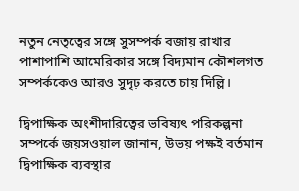নতুন নেতৃত্বের সঙ্গে সুসম্পর্ক বজায় রাখার পাশাপাশি আমেরিকার সঙ্গে বিদ্যমান কৌশলগত সম্পর্ককেও আরও সুদৃঢ় করতে চায় দিল্লি।

দ্বিপাক্ষিক অংশীদারিত্বের ভবিষ্যৎ পরিকল্পনা সম্পর্কে জয়সওয়াল জানান, উভয় পক্ষই বর্তমান দ্বিপাক্ষিক ব্যবস্থার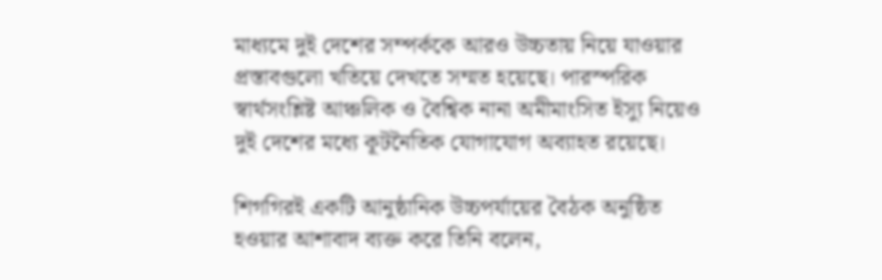মাধ্যমে দুই দেশের সম্পর্ককে আরও উচ্চতায় নিয়ে যাওয়ার প্রস্তাবগুলো খতিয়ে দেখতে সম্মত হয়েছে। পারস্পরিক স্বার্থসংশ্লিষ্ট আঞ্চলিক ও বৈশ্বিক নানা অমীমাংসিত ইস্যু নিয়েও দুই দেশের মধ্যে কূটনৈতিক যোগাযোগ অব্যাহত রয়েছে।

শিগগিরই একটি আনুষ্ঠানিক উচ্চপর্যায়ের বৈঠক অনুষ্ঠিত হওয়ার আশাবাদ ব্যক্ত করে তিনি বলেন,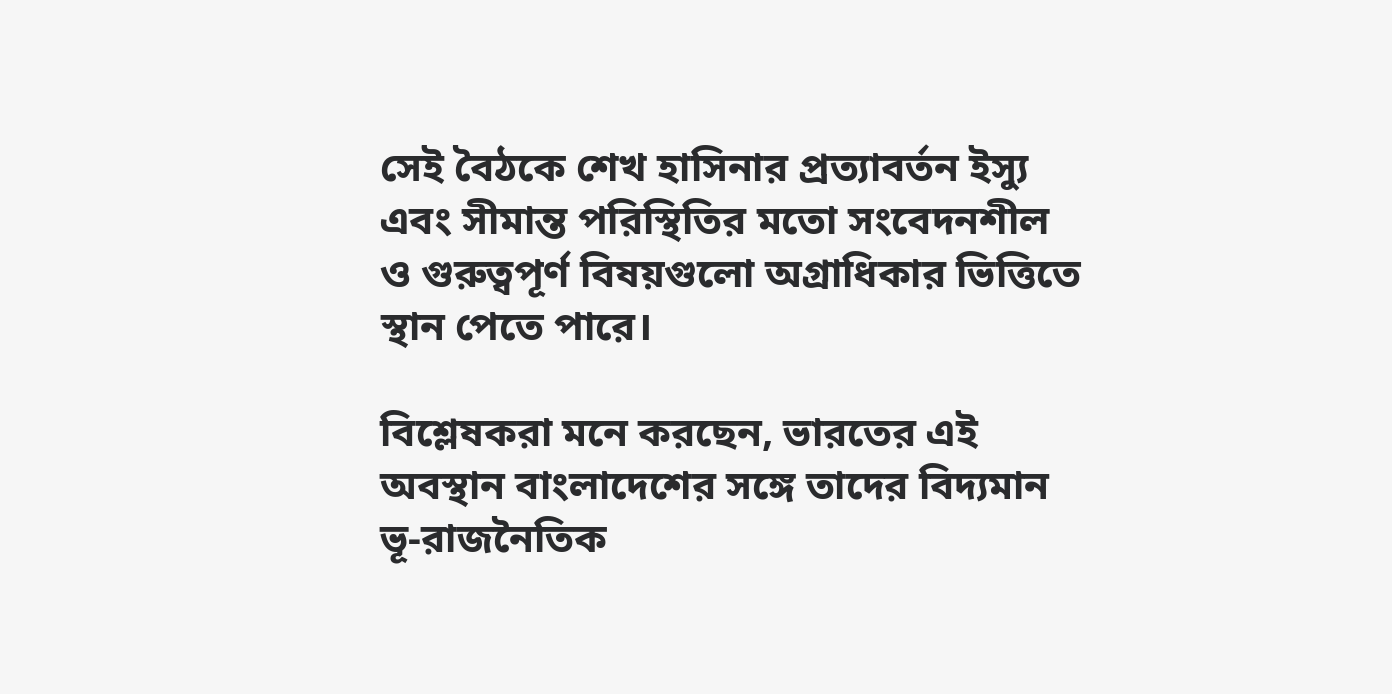সেই বৈঠকে শেখ হাসিনার প্রত্যাবর্তন ইস্যু এবং সীমান্ত পরিস্থিতির মতো সংবেদনশীল ও গুরুত্বপূর্ণ বিষয়গুলো অগ্রাধিকার ভিত্তিতে স্থান পেতে পারে।

বিশ্লেষকরা মনে করছেন, ভারতের এই অবস্থান বাংলাদেশের সঙ্গে তাদের বিদ্যমান ভূ-রাজনৈতিক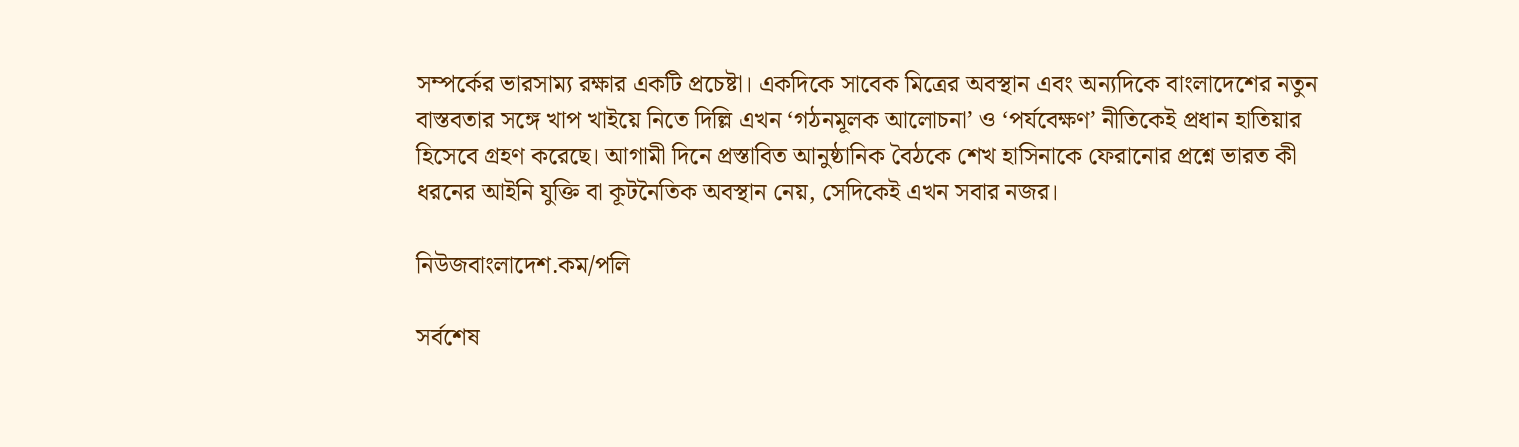সম্পর্কের ভারসাম্য রক্ষার একটি প্রচেষ্টা। একদিকে সাবেক মিত্রের অবস্থান এবং অন্যদিকে বাংলাদেশের নতুন বাস্তবতার সঙ্গে খাপ খাইয়ে নিতে দিল্লি এখন ‘গঠনমূলক আলোচনা’ ও ‘পর্যবেক্ষণ’ নীতিকেই প্রধান হাতিয়ার হিসেবে গ্রহণ করেছে। আগামী দিনে প্রস্তাবিত আনুষ্ঠানিক বৈঠকে শেখ হাসিনাকে ফেরানোর প্রশ্নে ভারত কী ধরনের আইনি যুক্তি বা কূটনৈতিক অবস্থান নেয়, সেদিকেই এখন সবার নজর।

নিউজবাংলাদেশ.কম/পলি

সর্বশেষ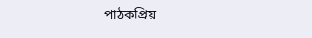পাঠকপ্রিয়